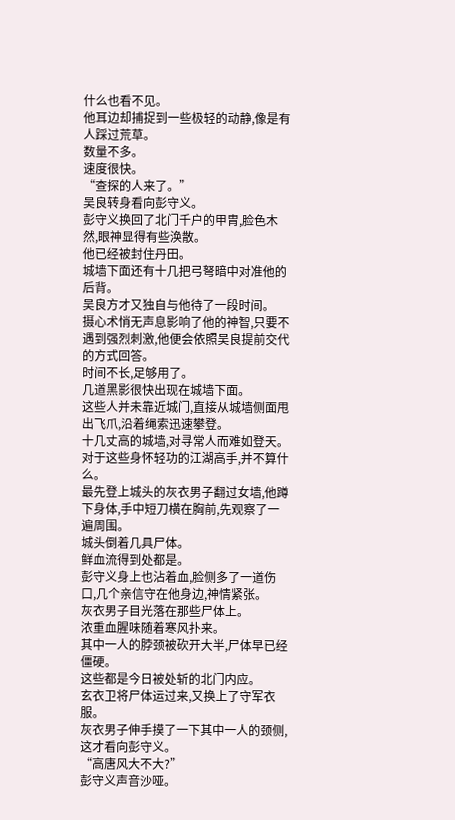什么也看不见。
他耳边却捕捉到一些极轻的动静,像是有人踩过荒草。
数量不多。
速度很快。
“查探的人来了。”
吴良转身看向彭守义。
彭守义换回了北门千户的甲胄,脸色木然,眼神显得有些涣散。
他已经被封住丹田。
城墙下面还有十几把弓弩暗中对准他的后背。
吴良方才又独自与他待了一段时间。
摄心术悄无声息影响了他的神智,只要不遇到强烈刺激,他便会依照吴良提前交代的方式回答。
时间不长,足够用了。
几道黑影很快出现在城墙下面。
这些人并未靠近城门,直接从城墙侧面甩出飞爪,沿着绳索迅速攀登。
十几丈高的城墙,对寻常人而难如登天。
对于这些身怀轻功的江湖高手,并不算什么。
最先登上城头的灰衣男子翻过女墙,他蹲下身体,手中短刀横在胸前,先观察了一遍周围。
城头倒着几具尸体。
鲜血流得到处都是。
彭守义身上也沾着血,脸侧多了一道伤口,几个亲信守在他身边,神情紧张。
灰衣男子目光落在那些尸体上。
浓重血腥味随着寒风扑来。
其中一人的脖颈被砍开大半,尸体早已经僵硬。
这些都是今日被处斩的北门内应。
玄衣卫将尸体运过来,又换上了守军衣服。
灰衣男子伸手摸了一下其中一人的颈侧,这才看向彭守义。
“高唐风大不大?”
彭守义声音沙哑。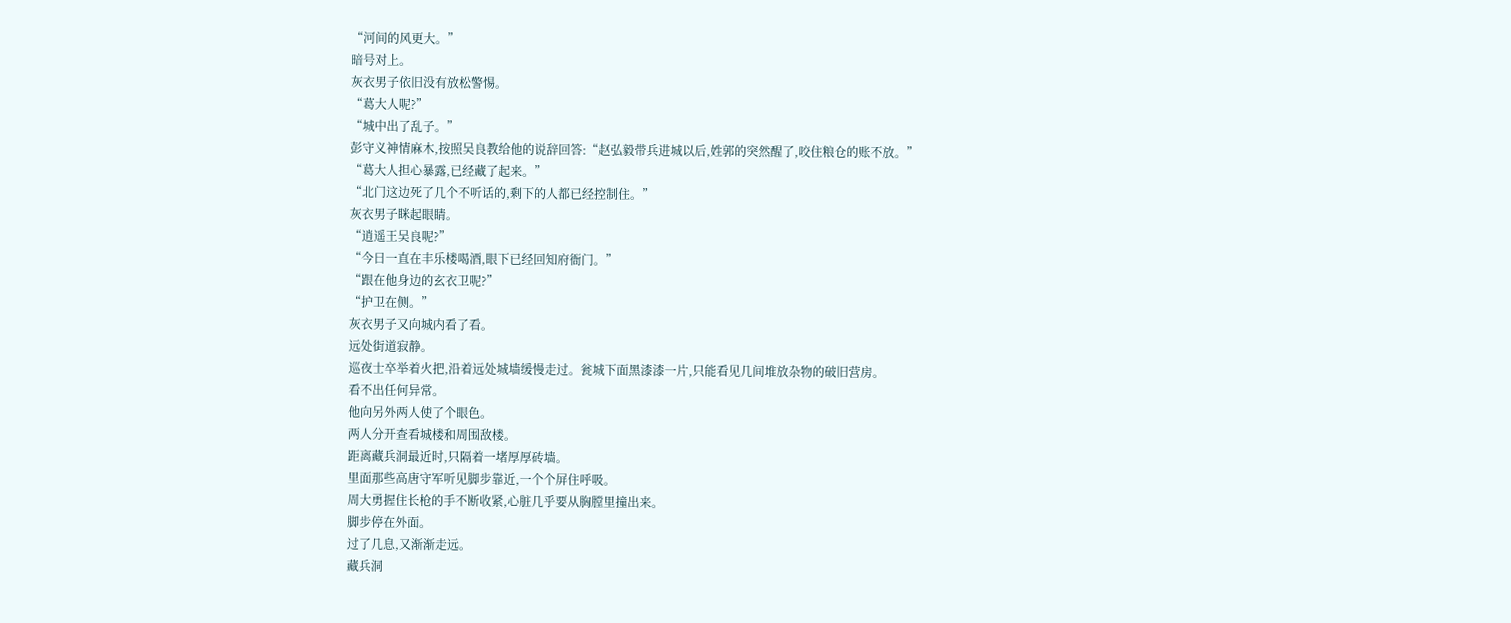“河间的风更大。”
暗号对上。
灰衣男子依旧没有放松警惕。
“葛大人呢?”
“城中出了乱子。”
彭守义神情麻木,按照吴良教给他的说辞回答:“赵弘毅带兵进城以后,姓郭的突然醒了,咬住粮仓的账不放。”
“葛大人担心暴露,已经藏了起来。”
“北门这边死了几个不听话的,剩下的人都已经控制住。”
灰衣男子眯起眼睛。
“逍遥王吴良呢?”
“今日一直在丰乐楼喝酒,眼下已经回知府衙门。”
“跟在他身边的玄衣卫呢?”
“护卫在侧。”
灰衣男子又向城内看了看。
远处街道寂静。
巡夜士卒举着火把,沿着远处城墙缓慢走过。瓮城下面黑漆漆一片,只能看见几间堆放杂物的破旧营房。
看不出任何异常。
他向另外两人使了个眼色。
两人分开查看城楼和周围敌楼。
距离藏兵洞最近时,只隔着一堵厚厚砖墙。
里面那些高唐守军听见脚步靠近,一个个屏住呼吸。
周大勇握住长枪的手不断收紧,心脏几乎要从胸膛里撞出来。
脚步停在外面。
过了几息,又渐渐走远。
藏兵洞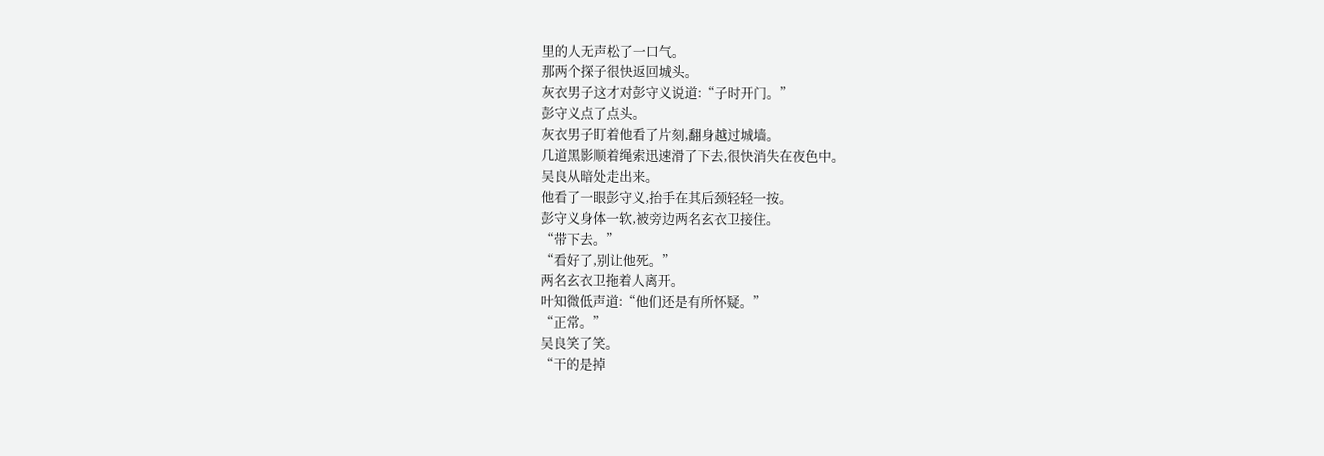里的人无声松了一口气。
那两个探子很快返回城头。
灰衣男子这才对彭守义说道:“子时开门。”
彭守义点了点头。
灰衣男子盯着他看了片刻,翻身越过城墙。
几道黑影顺着绳索迅速滑了下去,很快消失在夜色中。
吴良从暗处走出来。
他看了一眼彭守义,抬手在其后颈轻轻一按。
彭守义身体一软,被旁边两名玄衣卫接住。
“带下去。”
“看好了,别让他死。”
两名玄衣卫拖着人离开。
叶知微低声道:“他们还是有所怀疑。”
“正常。”
吴良笑了笑。
“干的是掉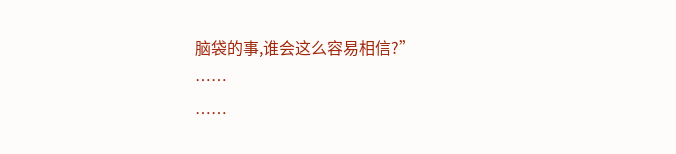脑袋的事,谁会这么容易相信?”
……
……